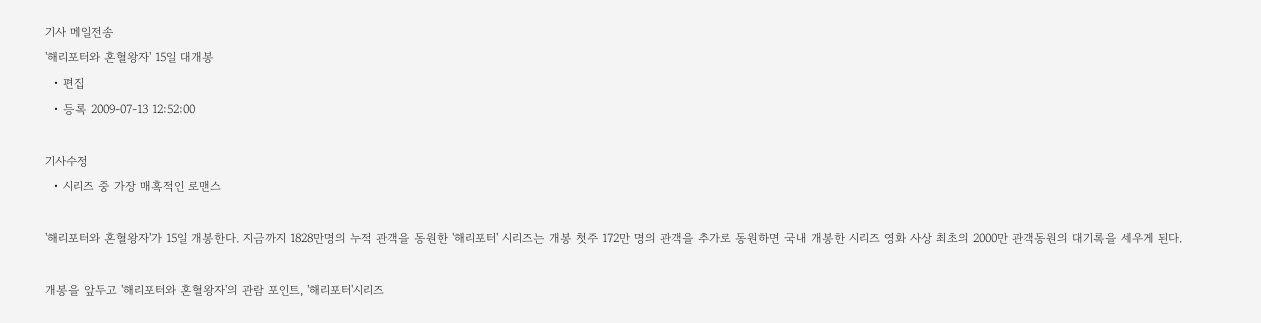기사 메일전송
'해리포터와 혼혈왕자' 15일 대개봉
  • 편집
  • 등록 2009-07-13 12:52:00

기사수정
  • 시리즈 중 가장 매혹적인 로맨스

'해리포터와 혼혈왕자'가 15일 개봉한다. 지금까지 1828만명의 누적 관객을 동원한 '해리포터' 시리즈는 개봉 첫주 172만 명의 관객을 추가로 동원하면 국내 개봉한 시리즈 영화 사상 최초의 2000만 관객동원의 대기록을 세우게 된다.

개봉을 앞두고 '해리포터와 혼혈왕자'의 관람 포인트, '해리포터'시리즈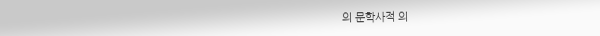의 문학사적 의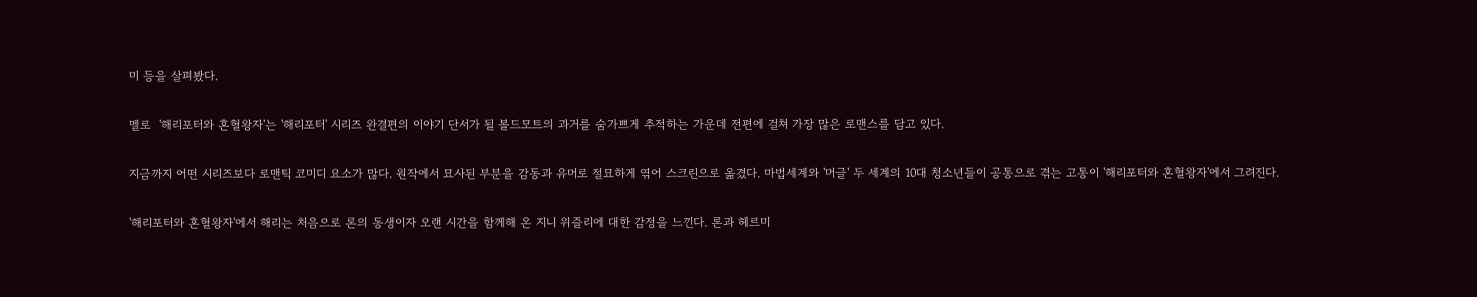미 등을 살펴봤다.

멜로  '해리포터와 혼혈왕자'는 '해리포터' 시리즈 완결편의 이야기 단서가 될 볼드모트의 과거를 숨가쁘게 추적하는 가운데 전편에 걸쳐 가장 많은 로맨스를 담고 있다.

지금까지 어떤 시리즈보다 로맨틱 코미디 요소가 많다. 원작에서 묘사된 부분을 감동과 유머로 절묘하게 엮어 스크린으로 옮겼다. 마법세계와 '머글' 두 세계의 10대 청소년들이 공통으로 겪는 고통이 '해리포터와 혼혈왕자'에서 그려진다.

'해리포터와 혼혈왕자'에서 해리는 처음으로 론의 동생이자 오랜 시간을 함께해 온 지니 위즐리에 대한 감정을 느낀다. 론과 헤르미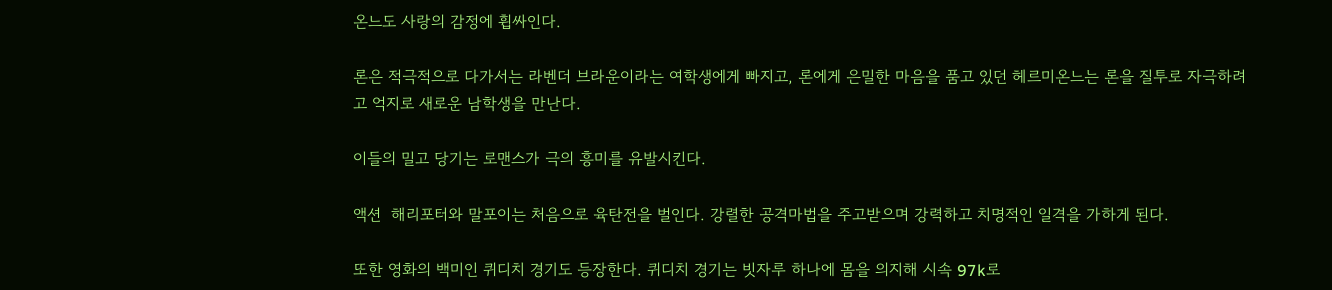온느도 사랑의 감정에 휩싸인다.

론은 적극적으로 다가서는 라벤더 브라운이라는 여학생에게 빠지고, 론에게 은밀한 마음을 품고 있던 헤르미온느는 론을 질투로 자극하려고 억지로 새로운 남학생을 만난다.

이들의 밀고 당기는 로맨스가 극의 흥미를 유발시킨다.

액션  해리포터와 말포이는 처음으로 육탄전을 벌인다. 강렬한 공격마법을 주고받으며 강력하고 치명적인 일격을 가하게 된다.

또한 영화의 백미인 퀴디치 경기도 등장한다. 퀴디치 경기는 빗자루 하나에 몸을 의지해 시속 97k로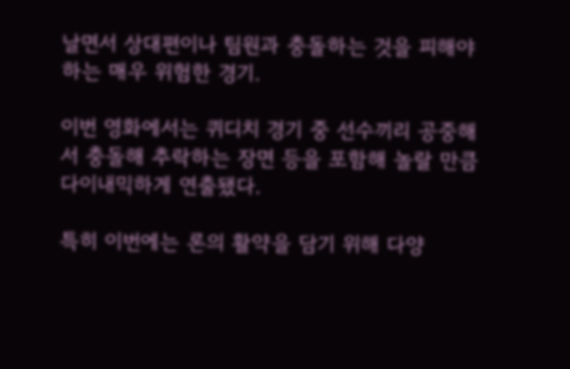날면서 상대편이나 팀원과 충돌하는 것을 피해야 하는 매우 위험한 경기.

이번 영화에서는 퀴디치 경기 중 선수끼리 공중해서 충돌해 추락하는 장면 등을 포함해 놀랄 만큼 다이내믹하게 연출됐다.

특히 이번에는 론의 활약을 담기 위해 다양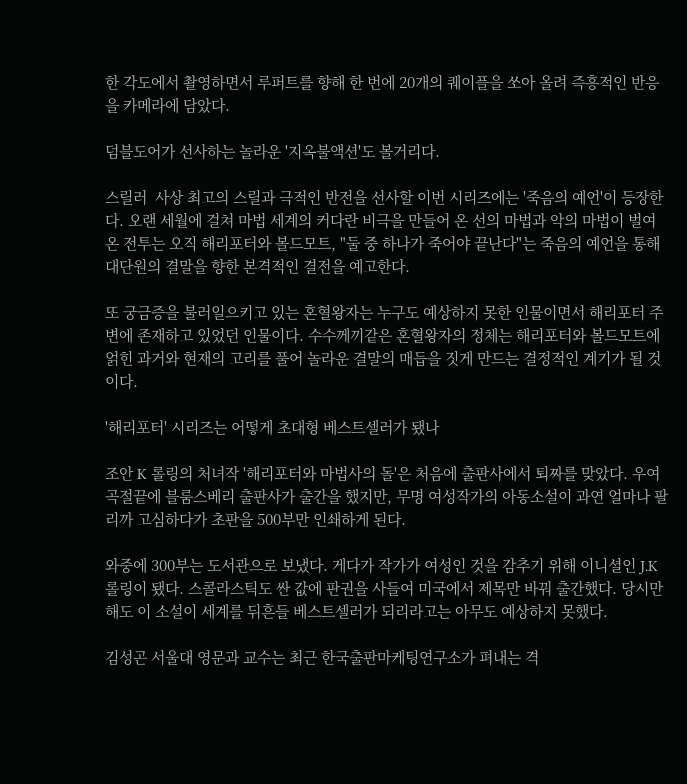한 각도에서 촬영하면서 루퍼트를 향해 한 번에 20개의 퀘이플을 쏘아 올려 즉흥적인 반응을 카메라에 담았다.

덤블도어가 선사하는 놀라운 '지옥불액션'도 볼거리다.

스릴러  사상 최고의 스릴과 극적인 반전을 선사할 이번 시리즈에는 '죽음의 예언'이 등장한다. 오랜 세월에 걸쳐 마법 세계의 커다란 비극을 만들어 온 선의 마법과 악의 마법이 벌여 온 전투는 오직 해리포터와 볼드모트, "둘 중 하나가 죽어야 끝난다"는 죽음의 예언을 통해 대단원의 결말을 향한 본격적인 결전을 예고한다.

또 궁금증을 불러일으키고 있는 혼혈왕자는 누구도 예상하지 못한 인물이면서 해리포터 주변에 존재하고 있었던 인물이다. 수수께끼같은 혼혈왕자의 정체는 해리포터와 볼드모트에 얽힌 과거와 현재의 고리를 풀어 놀라운 결말의 매듭을 짓게 만드는 결정적인 계기가 될 것이다.

'해리포터' 시리즈는 어떻게 초대형 베스트셀러가 됐나

조안 K 롤링의 처녀작 '해리포터와 마법사의 돌'은 처음에 출판사에서 퇴짜를 맞았다. 우여곡절끝에 블룸스베리 출판사가 출간을 했지만, 무명 여성작가의 아동소설이 과연 얼마나 팔리까 고심하다가 초판을 500부만 인쇄하게 된다.

와중에 300부는 도서관으로 보냈다. 게다가 작가가 여성인 것을 감추기 위해 이니셜인 J.K 롤링이 됐다. 스콜라스틱도 싼 값에 판권을 사들여 미국에서 제목만 바꿔 출간했다. 당시만해도 이 소설이 세계를 뒤흔들 베스트셀러가 되리라고는 아무도 예상하지 못했다.

김성곤 서울대 영문과 교수는 최근 한국출판마케팅연구소가 펴내는 격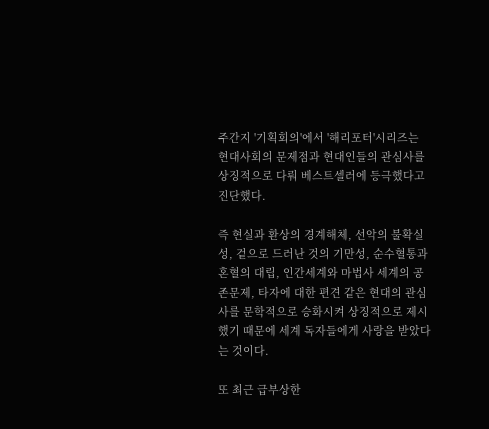주간지 '기획회의'에서 '해리포터'시리즈는 현대사회의 문제점과 현대인들의 관심사를 상징적으로 다뤄 베스트셀러에 등극했다고 진단했다.

즉 현실과 환상의 경계해체, 선악의 불확실성, 겉으로 드러난 것의 기만성, 순수혈통과 혼혈의 대립, 인간세계와 마법사 세계의 공존문제, 타자에 대한 편견 같은 현대의 관심사를 문학적으로 승화시켜 상징적으로 제시했기 때문에 세계 독자들에게 사랑을 받았다는 것이다.

또 최근 급부상한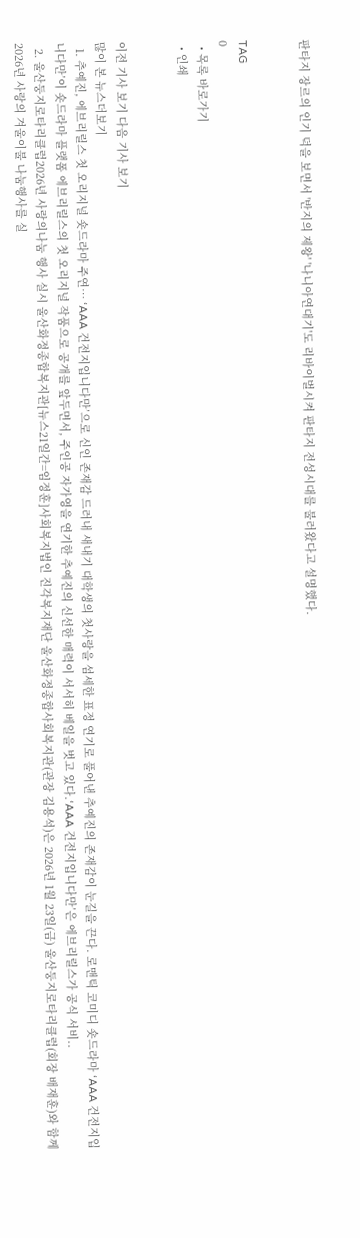판타지 장르의 인기 덕을 보면서 '반지의 제왕' '나니아연대기'도 리바이벌시켜 판타지 전성시대를 불러왔다고 설명했다.


TAG
0
  • 목록 바로가기
  • 인쇄


이전 기사 보기 다음 기사 보기
많이 본 뉴스더보기
  1. 추예진, 에브리릴스 첫 오리지널 숏드라마 주연… ‘AAA 건전지입니다만’으로 신인 존재감 드러내 새내기 대학생의 첫사랑을 섬세한 표정 연기로 풀어낸 추예진의 존재감이 눈길을 끈다. 로맨틱 코미디 숏드라마 ‘AAA 건전지입니다만’이 숏드라마 플랫폼 에브리릴스의 첫 오리지널 작품으로 공개를 앞두면서, 주인공 자가영을 연기한 추예진의 신선한 매력이 서서히 베일을 벗고 있다.‘AAA 건전지입니다만’은 에브리릴스가 공식 서비..
  2. 울산둥지로타리클럽2026년 사랑의나눔 행사 실시 울산화정종합복지관[뉴스21일간=임정훈]사회복지법인 진각복지재단 울산화정종합사회복지관(관장 김용석)은 2026년 1월 23일(금) 울산둥지로타리클럽(회장 배재훈)와 함께 2026년 사랑의 겨울이불 나눔행사를 실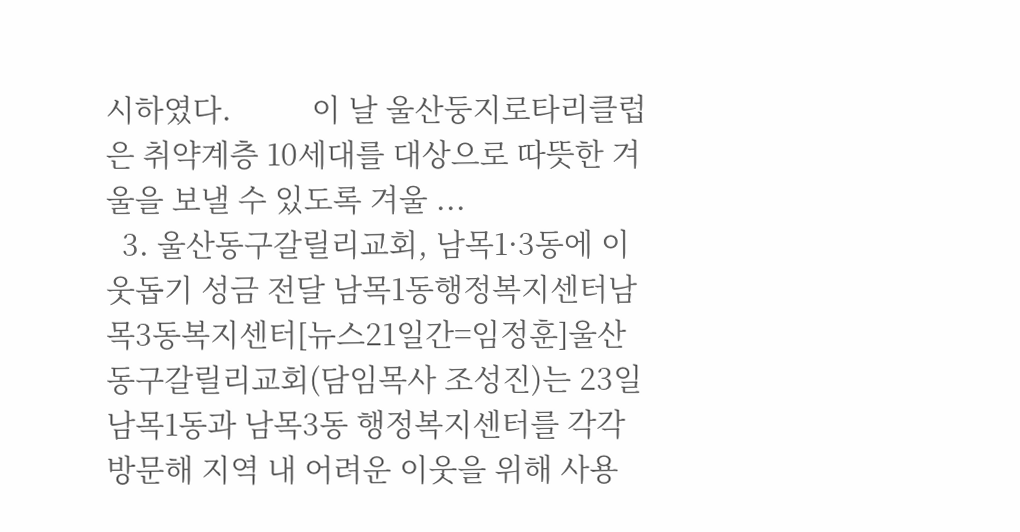시하였다.          이 날 울산둥지로타리클럽은 취약계층 10세대를 대상으로 따뜻한 겨울을 보낼 수 있도록 겨울 ...
  3. 울산동구갈릴리교회, 남목1·3동에 이웃돕기 성금 전달 남목1동행정복지센터남목3동복지센터[뉴스21일간=임정훈]울산동구갈릴리교회(담임목사 조성진)는 23일 남목1동과 남목3동 행정복지센터를 각각 방문해 지역 내 어려운 이웃을 위해 사용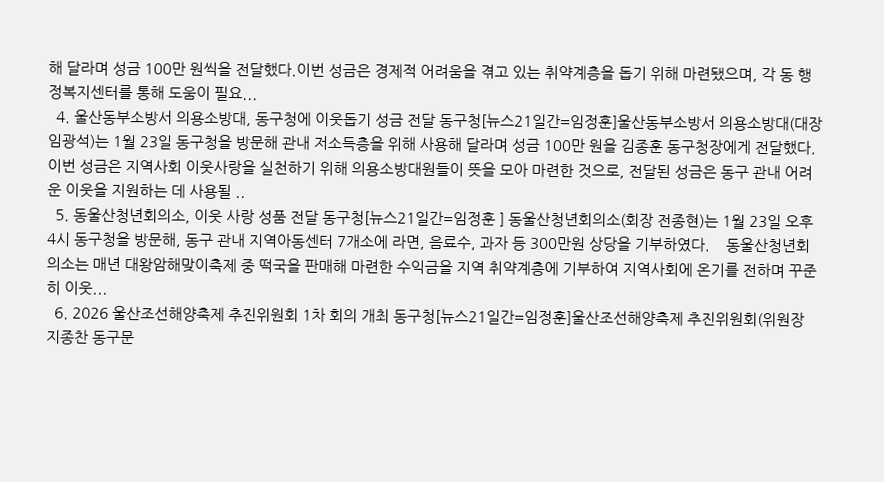해 달라며 성금 100만 원씩을 전달했다.이번 성금은 경제적 어려움을 겪고 있는 취약계층을 돕기 위해 마련됐으며, 각 동 행정복지센터를 통해 도움이 필요...
  4. 울산동부소방서 의용소방대, 동구청에 이웃돕기 성금 전달 동구청[뉴스21일간=임정훈]울산동부소방서 의용소방대(대장 임광석)는 1월 23일 동구청을 방문해 관내 저소득층을 위해 사용해 달라며 성금 100만 원을 김종훈 동구청장에게 전달했다.이번 성금은 지역사회 이웃사랑을 실천하기 위해 의용소방대원들이 뜻을 모아 마련한 것으로, 전달된 성금은 동구 관내 어려운 이웃을 지원하는 데 사용될 ..
  5. 동울산청년회의소, 이웃 사랑 성품 전달 동구청[뉴스21일간=임정훈 ] 동울산청년회의소(회장 전종현)는 1월 23일 오후 4시 동구청을 방문해, 동구 관내 지역아동센터 7개소에 라면, 음료수, 과자 등 300만원 상당을 기부하였다.    동울산청년회의소는 매년 대왕암해맞이축제 중 떡국을 판매해 마련한 수익금을 지역 취약계층에 기부하여 지역사회에 온기를 전하며 꾸준히 이웃...
  6. 2026 울산조선해양축제 추진위원회 1차 회의 개최 동구청[뉴스21일간=임정훈]울산조선해양축제 추진위원회(위원장 지종찬 동구문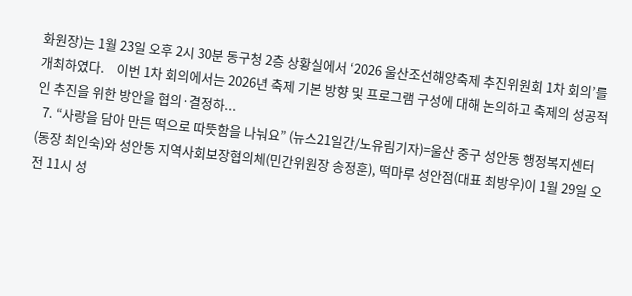화원장)는 1월 23일 오후 2시 30분 동구청 2층 상황실에서 ‘2026 울산조선해양축제 추진위원회 1차 회의’를 개최하였다.    이번 1차 회의에서는 2026년 축제 기본 방향 및 프로그램 구성에 대해 논의하고 축제의 성공적인 추진을 위한 방안을 협의·결정하...
  7. “사랑을 담아 만든 떡으로 따뜻함을 나눠요” (뉴스21일간/노유림기자)=울산 중구 성안동 행정복지센터(동장 최인숙)와 성안동 지역사회보장협의체(민간위원장 송정훈), 떡마루 성안점(대표 최방우)이 1월 29일 오전 11시 성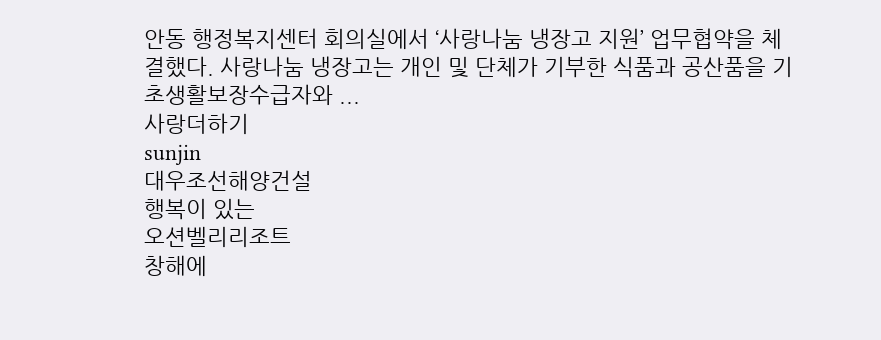안동 행정복지센터 회의실에서 ‘사랑나눔 냉장고 지원’ 업무협약을 체결했다. 사랑나눔 냉장고는 개인 및 단체가 기부한 식품과 공산품을 기초생활보장수급자와 ...
사랑더하기
sunjin
대우조선해양건설
행복이 있는
오션벨리리조트
창해에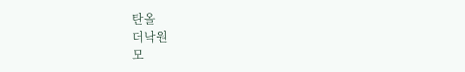탄올
더낙원
모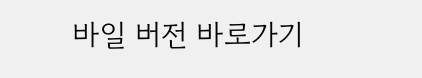바일 버전 바로가기